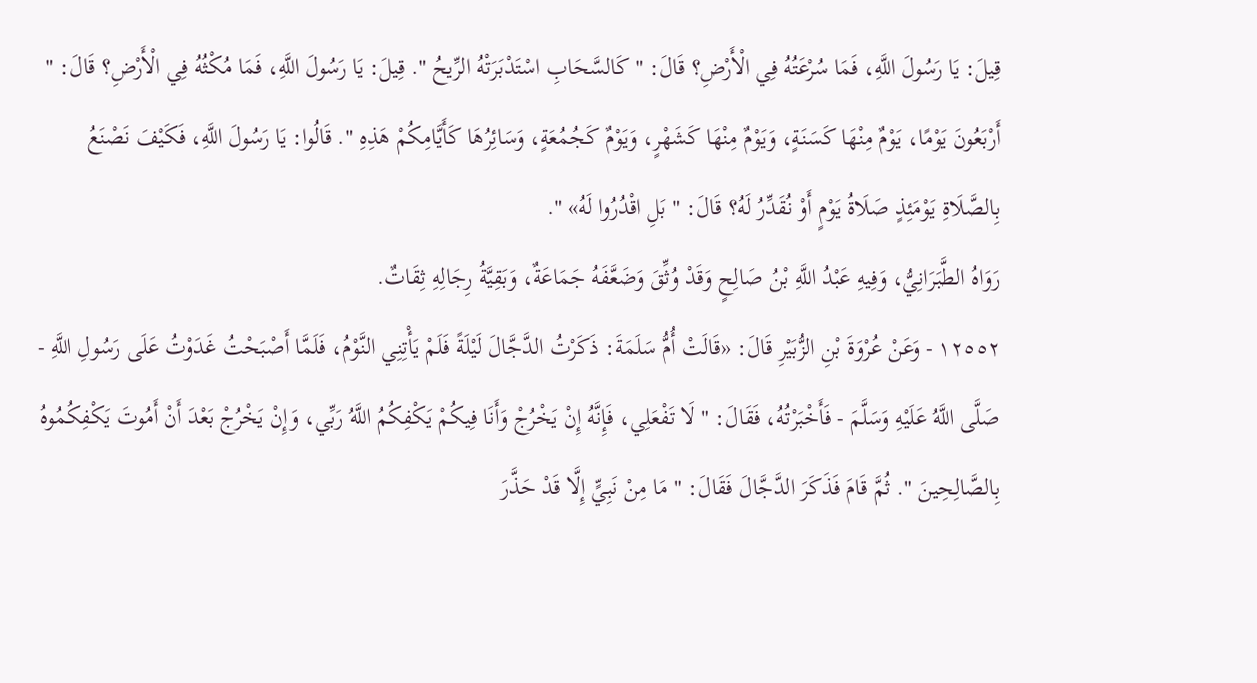قِيلَ: يَا رَسُولَ اللَّهِ، فَمَا سُرْعَتُهُ فِي الْأَرْضِ؟ قَالَ: " كَالسَّحَابِ اسْتَدْبَرَتْهُ الرِّيحُ ". قِيلَ: يَا رَسُولَ اللَّهِ، فَمَا مُكْثُهُ فِي الْأَرْضِ؟ قَالَ: " أَرْبَعُونَ يَوْمًا، يَوْمٌ مِنْهَا كَسَنَةٍ، وَيَوْمٌ مِنْهَا كَشَهْرٍ، وَيَوْمٌ كَجُمُعَةٍ، وَسَائِرُهَا كَأَيَّامِكُمْ هَذِهِ ". قَالُوا: يَا رَسُولَ اللَّهِ، فَكَيْفَ نَصْنَعُ بِالصَّلَاةِ يَوْمَئِذٍ صَلَاةُ يَوْمٍ أَوْ نُقَدِّرُ لَهُ؟ قَالَ: " بَلِ اقْدُرُوا لَهُ» ".
رَوَاهُ الطَّبَرَانِيُّ، وَفِيهِ عَبْدُ اللَّهِ بْنُ صَالِحٍ وَقَدْ وُثِّقَ وَضَعَّفَهُ جَمَاعَةٌ، وَبَقِيَّةُ رِجَالِهِ ثِقَاتٌ.
١٢٥٥٢ - وَعَنْ عُرْوَةَ بْنِ الزُّبَيْرِ قَالَ: «قَالَتْ أُمُّ سَلَمَةَ: ذَكَرْتُ الدَّجَّالَ لَيْلَةً فَلَمْ يَأْتِنِي النَّوْمُ، فَلَمَّا أَصْبَحْتُ غَدَوْتُ عَلَى رَسُولِ اللَّهِ - صَلَّى اللَّهُ عَلَيْهِ وَسَلَّمَ - فَأَخْبَرْتُهُ، فَقَالَ: " لَا تَفْعَلِي، فَإِنَّهُ إِنْ يَخْرُجْ وَأَنَا فِيكُمْ يَكْفِكُمُ اللَّهُ رَبِّي، وَإِنْ يَخْرُجْ بَعْدَ أَنْ أَمُوتَ يَكْفِكُمُوهُ بِالصَّالِحِينَ ". ثُمَّ قَامَ فَذَكَرَ الدَّجَّالَ فَقَالَ: " مَا مِنْ نَبِيٍّ إِلَّا قَدْ حَذَّرَ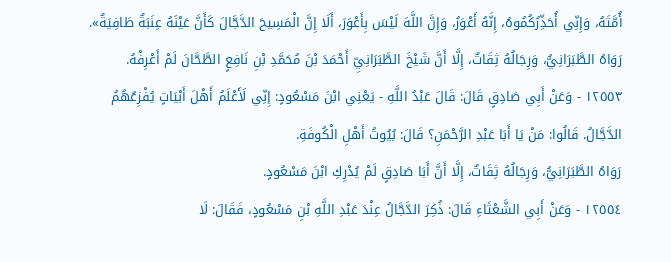أُمَّتَهُ، وَإِنِّي أُحَذِّرُكُمُوهُ، إِنَّهُ أَعْوَرُ، وَإِنَّ اللَّهَ لَيْسَ بِأَعْوَرَ، أَلَا إِنَّ الْمَسِيحَ الدَّجَّالَ كَأَنَّ عَيْنَهُ عِنَبَةٌ طَافِيَةٌ».
رَوَاهُ الطَّبَرَانِيُّ، وَرِجَالُهُ ثِقَاتٌ، إِلَّا أَنَّ شَيْخَ الطَّبَرَانِيِّ أَحْمَدَ بْنَ مُحَمَّدِ بْنِ نَافِعٍ الطَّحَّانَ لَمْ أَعْرِفْهُ.
١٢٥٥٣ - وَعَنْ أَبِي صَادِقٍ قَالَ: قَالَ عَبْدُ اللَّهِ - يَعْنِي ابْنَ مَسْعُودٍ: إِنِّي لَأَعْلَمُ أَهْلَ أَبْيَاتٍ يُفْزِعُهُمُ الدَّجَّالُ. قَالُوا: مَنْ يَا أَبَا عَبْدِ الرَّحْمَنِ؟ قَالَ: بُيُوتُ أَهْلِ الْكُوفَةِ.
رَوَاهُ الطَّبَرَانِيُّ، وَرِجَالُهُ ثِقَاتٌ، إِلَّا أَنَّ أَبَا صَادِقٍ لَمْ يُدْرِكِ ابْنَ مَسْعُودٍ.
١٢٥٥٤ - وَعَنْ أَبِي الشَّعْثَاءِ قَالَ: ذُكِرَ الدَّجَّالُ عِنْدَ عَبْدِ اللَّهِ بْنِ مَسْعُودٍ، فَقَالَ: لَا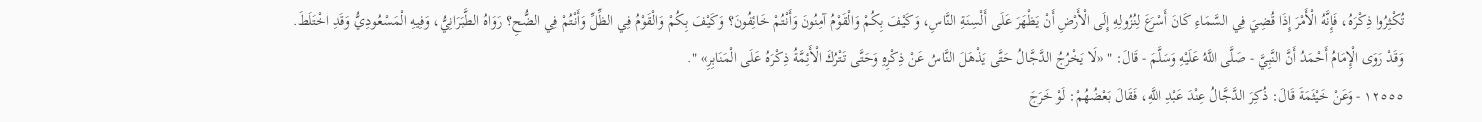تُكْثِرُوا ذِكْرَهُ، فَإِنَّهُ الْأَمْرَ إِذَا قُضِيَ فِي السَّمَاءِ كَانَ أَسْرَعَ لِنُزُولِهِ إِلَى الْأَرْضِ أَنْ يَظْهَرَ عَلَى أَلْسِنَةِ النَّاسِ، وَكَيْفَ بِكُمْ وَالْقَوْمُ آمِنُونَ وَأَنْتُمْ خَائِفُونَ؟ وَكَيْفَ بِكُمْ وَالْقَوْمُ فِي الظِّلِّ وَأَنْتُمْ فِي الضُّحِ؟ رَوَاهُ الطَّبَرَانِيُّ، وَفِيهِ الْمَسْعُودِيُّ وَقَدِ اخْتَلَطَ. وَقَدْ رَوَى الْإِمَامُ أَحْمَدُ أَنَّ النَّبِيَّ - صَلَّى اللَّهُ عَلَيْهِ وَسَلَّمَ - قَالَ: " «لَا يَخْرُجُ الدَّجَّالُ حَتَّى يَذْهَلَ النَّاسُ عَنْ ذِكْرِهِ وَحَتَّى تَتْرُكَ الْأَئِمَّةُ ذِكْرَهُ عَلَى الْمَنَابِرِ» ".
١٢٥٥٥ - وَعَنْ خَيْثَمَةَ قَالَ: ذُكِرَ الدَّجَّالُ عِنْدَ عَبْدِ اللَّهِ، فَقَالَ بَعْضُهُمْ: لَوْ خَرَجَ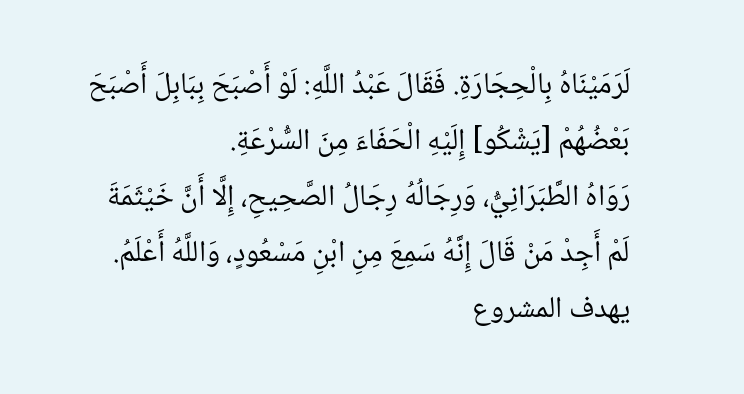لَرَمَيْنَاهُ بِالْحِجَارَةِ. فَقَالَ عَبْدُ اللَّهِ: لَوْ أَصْبَحَ بِبَابِلَ أَصْبَحَ بَعْضُهُمْ [يَشْكُو] إِلَيْهِ الْحَفَاءَ مِنَ السُّرْعَةِ.
رَوَاهُ الطَّبَرَانِيُّ، وَرِجَالُهُ رِجَالُ الصَّحِيحِ، إِلَّا أَنَّ خَيْثَمَةَ لَمْ أَجِدْ مَنْ قَالَ إِنَّهُ سَمِعَ مِنِ ابْنِ مَسْعُودٍ، وَاللَّهُ أَعْلَمُ.
يهدف المشروع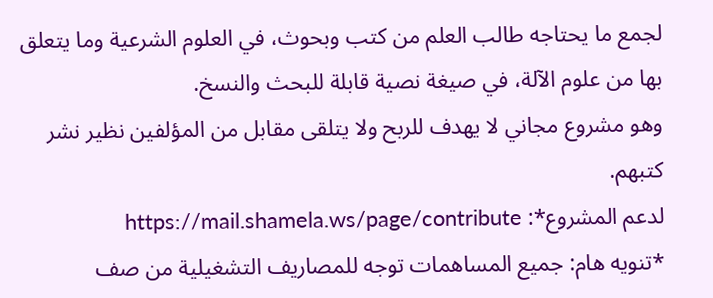لجمع ما يحتاجه طالب العلم من كتب وبحوث، في العلوم الشرعية وما يتعلق بها من علوم الآلة، في صيغة نصية قابلة للبحث والنسخ.
وهو مشروع مجاني لا يهدف للربح ولا يتلقى مقابل من المؤلفين نظير نشر كتبهم.
لدعم المشروع*: https://mail.shamela.ws/page/contribute
*تنويه هام: جميع المساهمات توجه للمصاريف التشغيلية من صف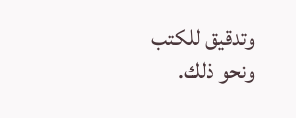وتدقيق للكتب ونحو ذلك.